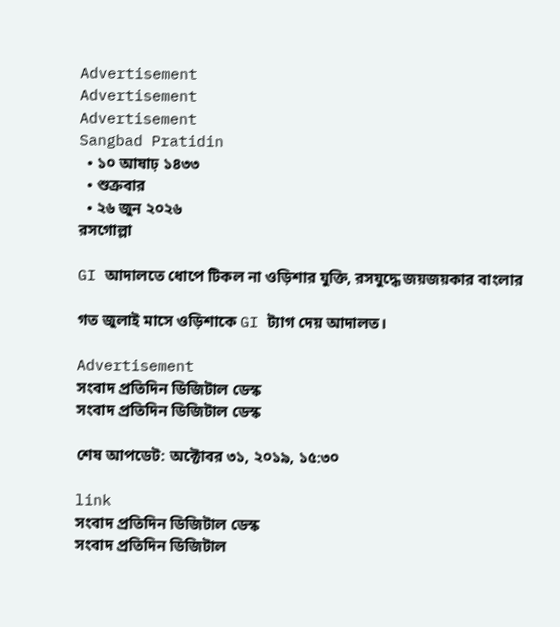Advertisement
Advertisement
Advertisement
Sangbad Pratidin
  • ১০ আষাঢ় ১৪৩৩
  • শুক্রবার
  • ২৬ জুন ২০২৬
রসগোল্লা

GI আদালতে ধোপে টিকল না ওড়িশার যুক্তি, রসযুদ্ধে জয়জয়কার বাংলার

গত জুলাই মাসে ওড়িশাকে GI ট্যাগ দেয় আদালত।

Advertisement
সংবাদ প্রতিদিন ডিজিটাল ডেস্ক
সংবাদ প্রতিদিন ডিজিটাল ডেস্ক

শেষ আপডেট: অক্টোবর ৩১, ২০১৯, ১৫:৩০

link
সংবাদ প্রতিদিন ডিজিটাল ডেস্ক
সংবাদ প্রতিদিন ডিজিটাল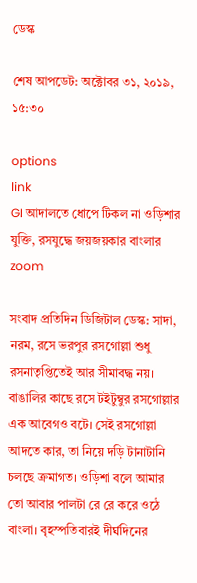ডেস্ক

শেষ আপডেট: অক্টোবর ৩১, ২০১৯, ১৫:৩০

options
link
GI আদালতে ধোপে টিকল না ওড়িশার যুক্তি, রসযুদ্ধে জয়জয়কার বাংলার zoom

সংবাদ প্রতিদিন ডিজিটাল ডেস্ক: সাদা, নরম, রসে ভরপুর রসগোল্লা শুধু রসনাতৃপ্তিতেই আর সীমাবদ্ধ নয়। বাঙালির কাছে রসে টইটুম্বুর রসগোল্লার এক আবেগও বটে। সেই রসগোল্লা আদতে কার, তা নিয়ে দড়ি টানাটানি চলছে ক্রমাগত। ওড়িশা বলে আমার তো আবার পালটা রে রে করে ওঠে বাংলা। বৃহস্পতিবারই দীর্ঘদিনের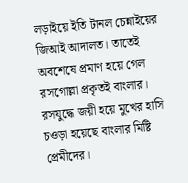লড়াইয়ে ইতি টানল চেন্নাইয়ের জিআই আদালত। তাতেই অবশেষে প্রমাণ হয়ে গেল রসগোল্লা প্রকৃতই বাংলার। রসযুদ্ধে জয়ী হয়ে মুখের হাসি চওড়া হয়েছে বাংলার মিষ্টি প্রেমীদের।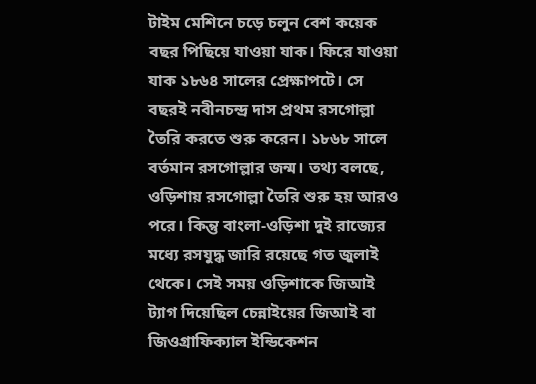টাইম মেশিনে চড়ে চলুন বেশ কয়েক বছর পিছিয়ে যাওয়া যাক। ফিরে যাওয়া যাক ১৮৬৪ সালের প্রেক্ষাপটে। সে বছরই নবীনচন্দ্র দাস প্রথম রসগোল্লা তৈরি করতে শুরু করেন। ১৮৬৮ সালে বর্তমান রসগোল্লার জন্ম। তথ্য বলছে, ওড়িশায় রসগোল্লা তৈরি শুরু হয় আরও পরে। কিন্তু বাংলা-ওড়িশা দুই রাজ্যের মধ্যে রসযুদ্ধ জারি রয়েছে গত জুলাই থেকে। সেই সময় ওড়িশাকে জিআই ট্যাগ দিয়েছিল চেন্নাইয়ের জিআই বা জিওগ্রাফিক্যাল ইন্ডিকেশন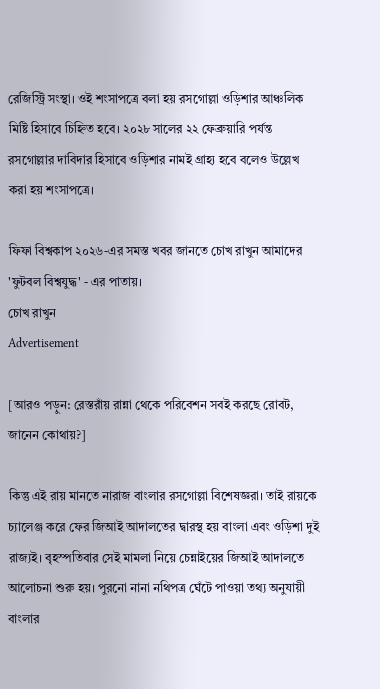রেজিস্ট্রি সংস্থা। ওই শংসাপত্রে বলা হয় রসগোল্লা ওড়িশার আঞ্চলিক মিষ্টি হিসাবে চিহ্নিত হবে। ২০২৮ সালের ২২ ফেব্রুয়ারি পর্যন্ত রসগোল্লার দাবিদার হিসাবে ওড়িশার নামই গ্রাহ্য হবে বলেও উল্লেখ করা হয় শংসাপত্রে।

ফিফা বিশ্বকাপ ২০২৬-এর সমস্ত খবর জানতে চোখ রাখুন আমাদের 'ফুটবল বিশ্বযুদ্ধ' - এর পাতায়।
চোখ রাখুন
Advertisement

[আরও পড়ুন: রেস্তরাঁয় রান্না থেকে পরিবেশন সবই করছে রোবট, জানেন কোথায়?]

কিন্তু এই রায় মানতে নারাজ বাংলার রসগোল্লা বিশেষজ্ঞরা। তাই রায়কে চ্যালেঞ্জ করে ফের জিআই আদালতের দ্বারস্থ হয় বাংলা এবং ওড়িশা দুই রাজ্যই। বৃহস্পতিবার সেই মামলা নিয়ে চেন্নাইয়ের জিআই আদালতে আলোচনা শুরু হয়। পুরনো নানা নথিপত্র ঘেঁটে পাওয়া তথ্য অনুযায়ী বাংলার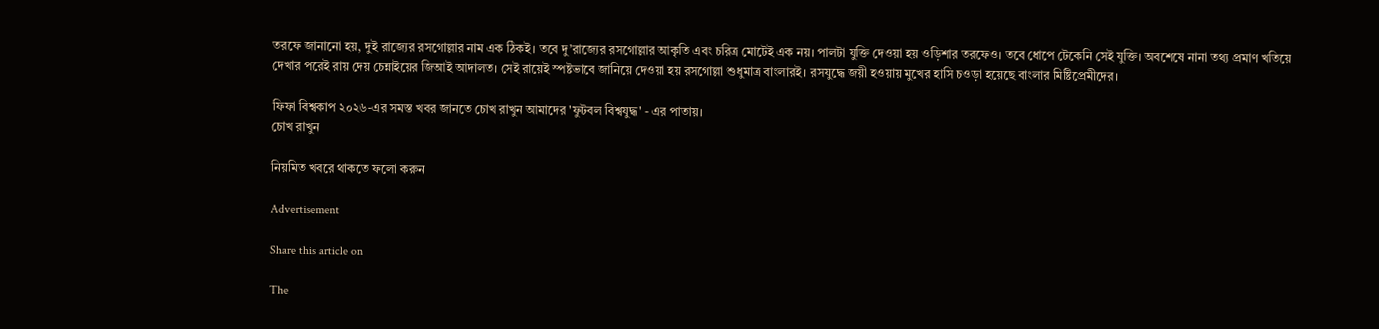তরফে জানানো হয়, দুই রাজ্যের রসগোল্লার নাম এক ঠিকই। তবে দু’রাজ্যের রসগোল্লার আকৃতি এবং চরিত্র মোটেই এক নয়। পালটা যুক্তি দেওয়া হয় ওড়িশার তরফেও। তবে ধোপে টেকেনি সেই যুক্তি। অবশেষে নানা তথ্য প্রমাণ খতিয়ে দেখার পরেই রায় দেয় চেন্নাইয়ের জিআই আদালত। সেই রায়েই স্পষ্টভাবে জানিয়ে দেওয়া হয় রসগোল্লা শুধুমাত্র বাংলারই। রসযুদ্ধে জয়ী হওয়ায় মুখের হাসি চওড়া হয়েছে বাংলার মিষ্টিপ্রেমীদের।

ফিফা বিশ্বকাপ ২০২৬-এর সমস্ত খবর জানতে চোখ রাখুন আমাদের 'ফুটবল বিশ্বযুদ্ধ' - এর পাতায়।
চোখ রাখুন

নিয়মিত খবরে থাকতে ফলো করুন

Advertisement

Share this article on

The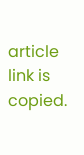article link is copied.